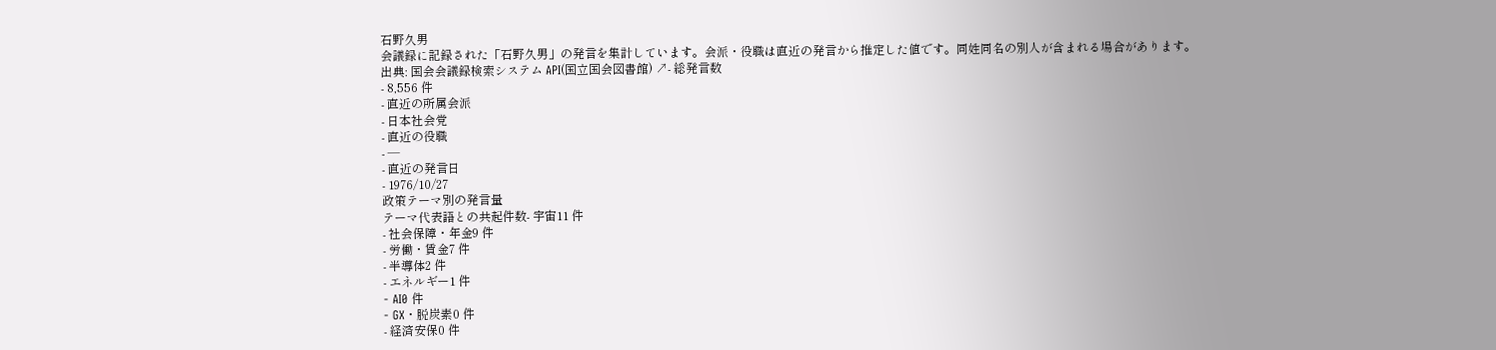石野久男
会議録に記録された「石野久男」の発言を集計しています。会派・役職は直近の発言から推定した値です。同姓同名の別人が含まれる場合があります。
出典: 国会会議録検索システム API(国立国会図書館) ↗- 総発言数
- 8,556 件
- 直近の所属会派
- 日本社会党
- 直近の役職
- —
- 直近の発言日
- 1976/10/27
政策テーマ別の発言量
テーマ代表語との共起件数- 宇宙11 件
- 社会保障・年金9 件
- 労働・賃金7 件
- 半導体2 件
- エネルギー1 件
- AI0 件
- GX・脱炭素0 件
- 経済安保0 件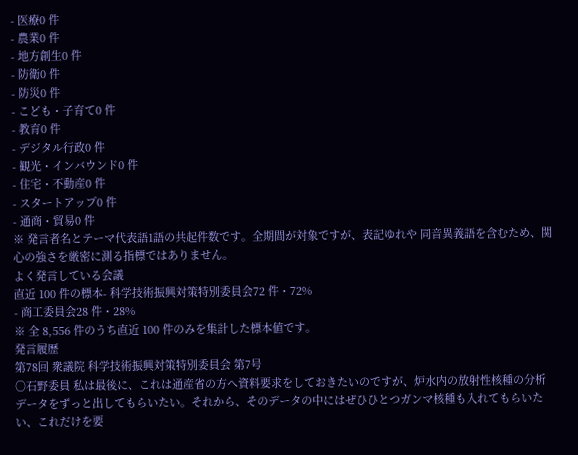- 医療0 件
- 農業0 件
- 地方創生0 件
- 防衛0 件
- 防災0 件
- こども・子育て0 件
- 教育0 件
- デジタル行政0 件
- 観光・インバウンド0 件
- 住宅・不動産0 件
- スタートアップ0 件
- 通商・貿易0 件
※ 発言者名とテーマ代表語1語の共起件数です。全期間が対象ですが、表記ゆれや 同音異義語を含むため、関心の強さを厳密に測る指標ではありません。
よく発言している会議
直近 100 件の標本- 科学技術振興対策特別委員会72 件・72%
- 商工委員会28 件・28%
※ 全 8,556 件のうち直近 100 件のみを集計した標本値です。
発言履歴
第78回 衆議院 科学技術振興対策特別委員会 第7号
○石野委員 私は最後に、これは通産省の方へ資料要求をしておきたいのですが、炉水内の放射性核種の分析データをずっと出してもらいたい。それから、そのデータの中にはぜひひとつガンマ核種も入れてもらいたい、これだけを要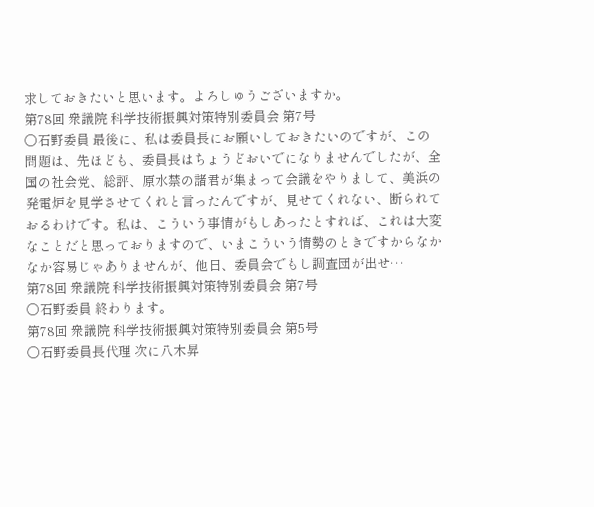求しておきたいと思います。よろしゅうございますか。
第78回 衆議院 科学技術振興対策特別委員会 第7号
○石野委員 最後に、私は委員長にお願いしておきたいのですが、この問題は、先ほども、委員長はちょうどおいでになりませんでしたが、全国の社会党、総評、原水禁の諸君が集まって会議をやりまして、美浜の発電炉を見学させてくれと言ったんですが、見せてくれない、断られておるわけです。私は、こういう事情がもしあったとすれば、これは大変なことだと思っておりますので、いまこういう情勢のときですからなかなか容易じゃありませんが、他日、委員会でもし調査団が出せ…
第78回 衆議院 科学技術振興対策特別委員会 第7号
○石野委員 終わります。
第78回 衆議院 科学技術振興対策特別委員会 第5号
○石野委員長代理 次に八木昇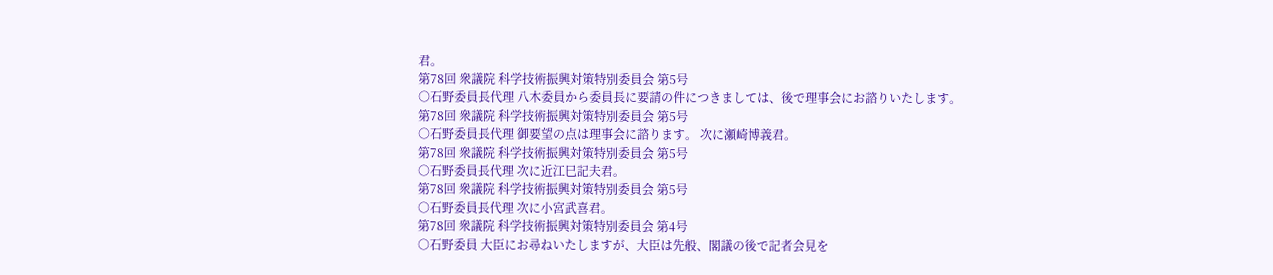君。
第78回 衆議院 科学技術振興対策特別委員会 第5号
○石野委員長代理 八木委員から委員長に要請の件につきましては、後で理事会にお諮りいたします。
第78回 衆議院 科学技術振興対策特別委員会 第5号
○石野委員長代理 御要望の点は理事会に諮ります。 次に瀬崎博義君。
第78回 衆議院 科学技術振興対策特別委員会 第5号
○石野委員長代理 次に近江巳記夫君。
第78回 衆議院 科学技術振興対策特別委員会 第5号
○石野委員長代理 次に小宮武喜君。
第78回 衆議院 科学技術振興対策特別委員会 第4号
○石野委員 大臣にお尋ねいたしますが、大臣は先般、閣議の後で記者会見を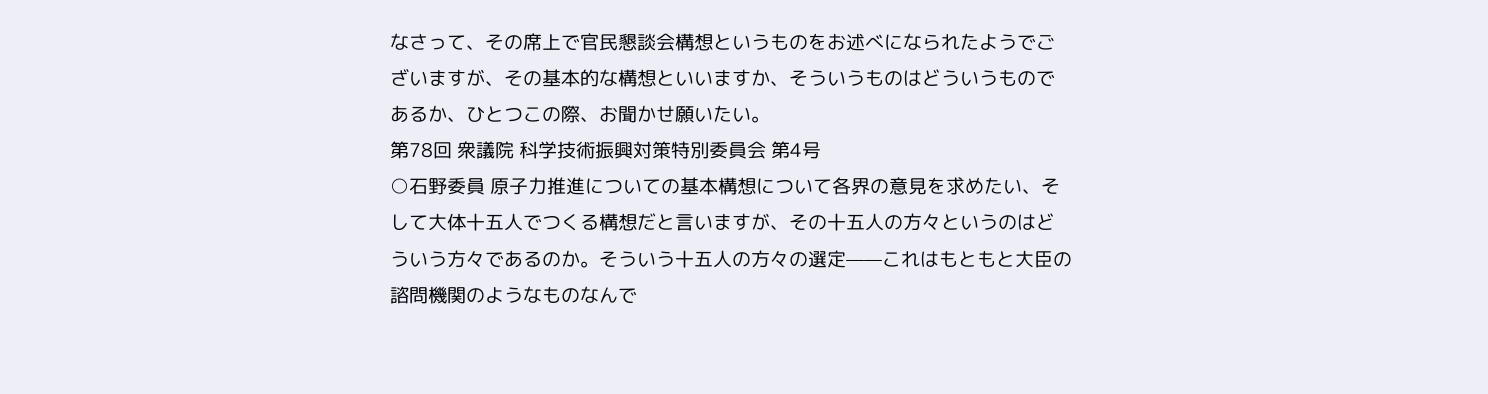なさって、その席上で官民懇談会構想というものをお述べになられたようでございますが、その基本的な構想といいますか、そういうものはどういうものであるか、ひとつこの際、お聞かせ願いたい。
第78回 衆議院 科学技術振興対策特別委員会 第4号
○石野委員 原子力推進についての基本構想について各界の意見を求めたい、そして大体十五人でつくる構想だと言いますが、その十五人の方々というのはどういう方々であるのか。そういう十五人の方々の選定——これはもともと大臣の諮問機関のようなものなんで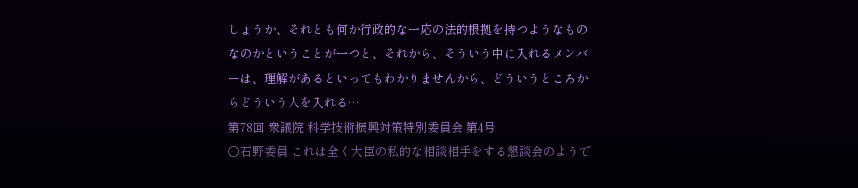しょうか、それとも何か行政的な一応の法的根拠を持つようなものなのかということが一つと、それから、そういう中に入れるメンバーは、理解があるといってもわかりませんから、どういうところからどういう人を入れる…
第78回 衆議院 科学技術振興対策特別委員会 第4号
○石野委員 これは全く大臣の私的な相談相手をする懇談会のようで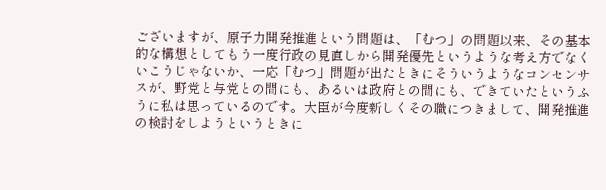ございますが、原子力開発推進という問題は、「むつ」の問題以来、その基本的な構想としてもう一度行政の見直しから開発優先というような考え方でなくいこうじゃないか、一応「むつ」問題が出たときにそういうようなコンセンサスが、野党と与党との間にも、あるいは政府との間にも、できていたというふうに私は思っているのです。大臣が今度新しくその職につきまして、開発推進の検討をしようというときに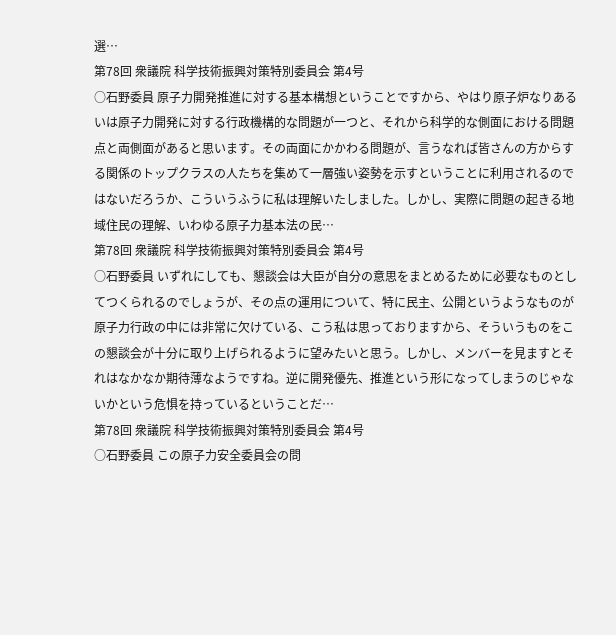選…
第78回 衆議院 科学技術振興対策特別委員会 第4号
○石野委員 原子力開発推進に対する基本構想ということですから、やはり原子炉なりあるいは原子力開発に対する行政機構的な問題が一つと、それから科学的な側面における問題点と両側面があると思います。その両面にかかわる問題が、言うなれば皆さんの方からする関係のトップクラスの人たちを集めて一層強い姿勢を示すということに利用されるのではないだろうか、こういうふうに私は理解いたしました。しかし、実際に問題の起きる地域住民の理解、いわゆる原子力基本法の民…
第78回 衆議院 科学技術振興対策特別委員会 第4号
○石野委員 いずれにしても、懇談会は大臣が自分の意思をまとめるために必要なものとしてつくられるのでしょうが、その点の運用について、特に民主、公開というようなものが原子力行政の中には非常に欠けている、こう私は思っておりますから、そういうものをこの懇談会が十分に取り上げられるように望みたいと思う。しかし、メンバーを見ますとそれはなかなか期待薄なようですね。逆に開発優先、推進という形になってしまうのじゃないかという危惧を持っているということだ…
第78回 衆議院 科学技術振興対策特別委員会 第4号
○石野委員 この原子力安全委員会の問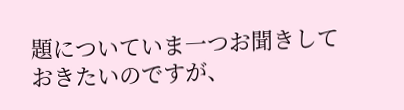題についていま一つお聞きしておきたいのですが、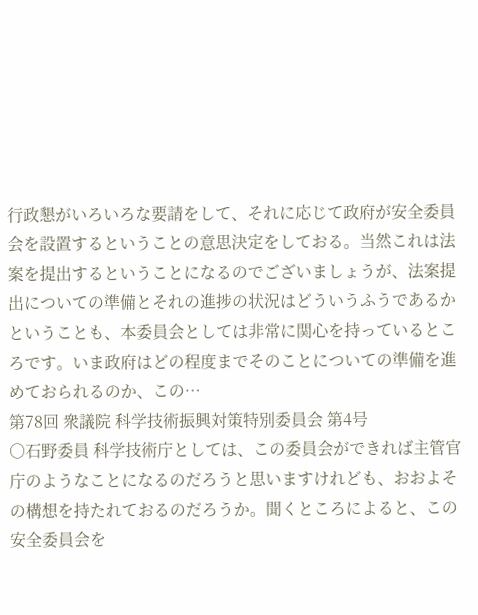行政懇がいろいろな要請をして、それに応じて政府が安全委員会を設置するということの意思決定をしておる。当然これは法案を提出するということになるのでございましょうが、法案提出についての準備とそれの進捗の状況はどういうふうであるかということも、本委員会としては非常に関心を持っているところです。いま政府はどの程度までそのことについての準備を進めておられるのか、この…
第78回 衆議院 科学技術振興対策特別委員会 第4号
○石野委員 科学技術庁としては、この委員会ができれば主管官庁のようなことになるのだろうと思いますけれども、おおよその構想を持たれておるのだろうか。聞くところによると、この安全委員会を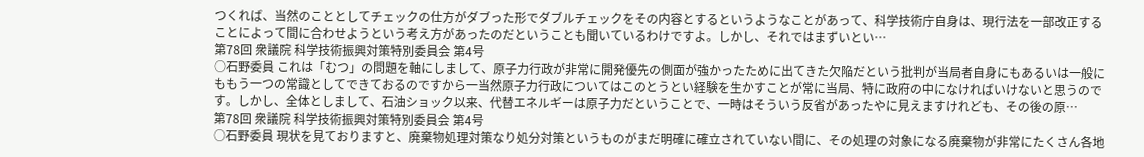つくれば、当然のこととしてチェックの仕方がダブった形でダブルチェックをその内容とするというようなことがあって、科学技術庁自身は、現行法を一部改正することによって間に合わせようという考え方があったのだということも聞いているわけですよ。しかし、それではまずいとい…
第78回 衆議院 科学技術振興対策特別委員会 第4号
○石野委員 これは「むつ」の問題を軸にしまして、原子力行政が非常に開発優先の側面が強かったために出てきた欠陥だという批判が当局者自身にもあるいは一般にももう一つの常識としてできておるのですから一当然原子力行政についてはこのとうとい経験を生かすことが常に当局、特に政府の中になければいけないと思うのです。しかし、全体としまして、石油ショック以来、代替エネルギーは原子力だということで、一時はそういう反省があったやに見えますけれども、その後の原…
第78回 衆議院 科学技術振興対策特別委員会 第4号
○石野委員 現状を見ておりますと、廃棄物処理対策なり処分対策というものがまだ明確に確立されていない間に、その処理の対象になる廃棄物が非常にたくさん各地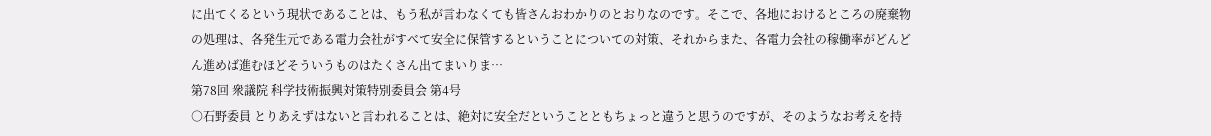に出てくるという現状であることは、もう私が言わなくても皆さんおわかりのとおりなのです。そこで、各地におけるところの廃棄物の処理は、各発生元である電力会社がすべて安全に保管するということについての対策、それからまた、各電力会社の稼働率がどんどん進めば進むほどそういうものはたくさん出てまいりま…
第78回 衆議院 科学技術振興対策特別委員会 第4号
○石野委員 とりあえずはないと言われることは、絶対に安全だということともちょっと違うと思うのですが、そのようなお考えを持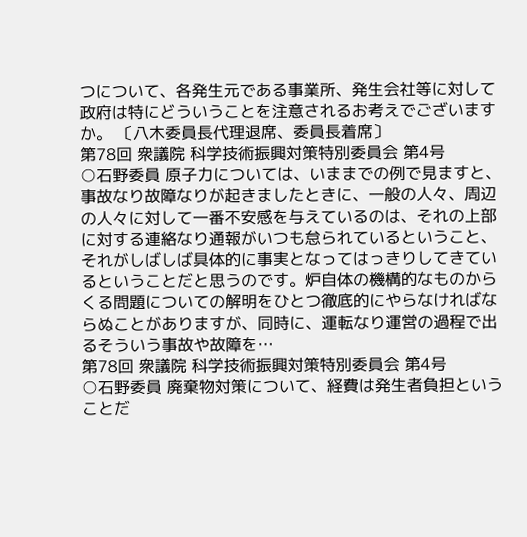つについて、各発生元である事業所、発生会社等に対して政府は特にどういうことを注意されるお考えでございますか。 〔八木委員長代理退席、委員長着席〕
第78回 衆議院 科学技術振興対策特別委員会 第4号
○石野委員 原子力については、いままでの例で見ますと、事故なり故障なりが起きましたときに、一般の人々、周辺の人々に対して一番不安感を与えているのは、それの上部に対する連絡なり通報がいつも怠られているということ、それがしばしば具体的に事実となってはっきりしてきているということだと思うのです。炉自体の機構的なものからくる問題についての解明をひとつ徹底的にやらなければならぬことがありますが、同時に、運転なり運営の過程で出るそういう事故や故障を…
第78回 衆議院 科学技術振興対策特別委員会 第4号
○石野委員 廃棄物対策について、経費は発生者負担ということだ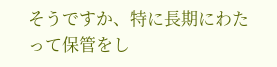そうですか、特に長期にわたって保管をし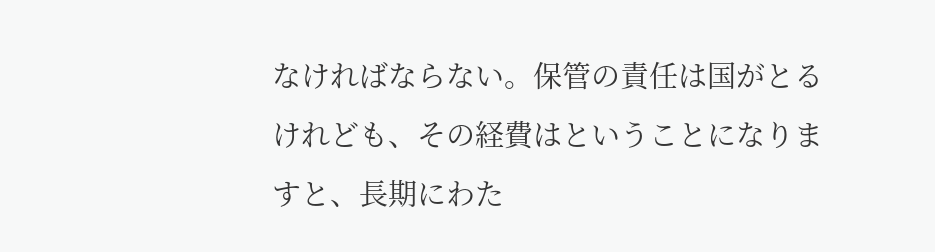なければならない。保管の責任は国がとるけれども、その経費はということになりますと、長期にわた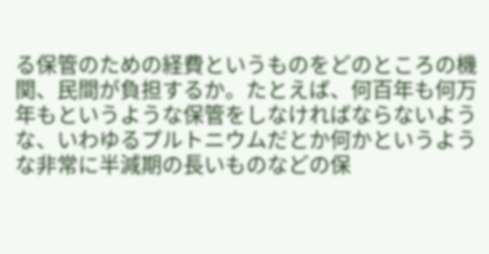る保管のための経費というものをどのところの機関、民間が負担するか。たとえば、何百年も何万年もというような保管をしなければならないような、いわゆるプルトニウムだとか何かというような非常に半減期の長いものなどの保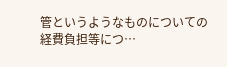管というようなものについての経費負担等につ…